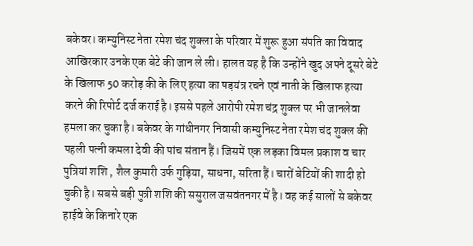बकेवर। कम्युनिस्ट नेता रमेश चंद शुक्ला के परिवार में शुरू हुआ संपति का विवाद आखिरकार उनके एक बेटे की जान ले ली। हालत यह है कि उन्होंने खुद अपने दूसरे बेटे के खिलाफ 50 करोड़ की के लिए हत्या का षड़यंत्र रचने एवं नाती के खिलाफ हत्या करने की रिपोर्ट दर्ज कराई है। इससे पहले आरोपी रमेश चंद्र शुक्ल पर भी जानलेवा हमला कर चुका है। बकेवर के गांधीनगर निवासी कम्युनिस्ट नेता रमेश चंद शुक्ल की पहली पत्नी कमला देवी की पांच संतान हैं। जिसमें एक लड़का विमल प्रकाश व चार पुत्रियां शशि , शैल कुमारी उर्फ गुड़िया, साधना, सरिता हैं। चारों बेटियों की शादी हो चुकी है। सबसे बड़ी पुत्री शशि की ससुराल जसवंतनगर में है। वह कई सालों से बकेवर हाईवे के किनारे एक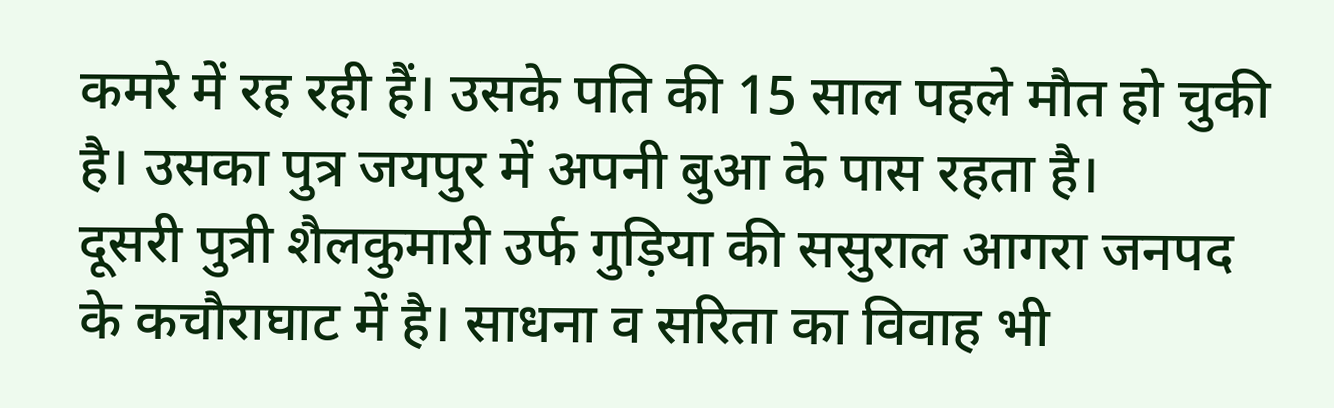कमरे में रह रही हैं। उसके पति की 15 साल पहले मौत हो चुकी है। उसका पुत्र जयपुर में अपनी बुआ के पास रहता है।
दूसरी पुत्री शैलकुमारी उर्फ गुड़िया की ससुराल आगरा जनपद के कचौराघाट में है। साधना व सरिता का विवाह भी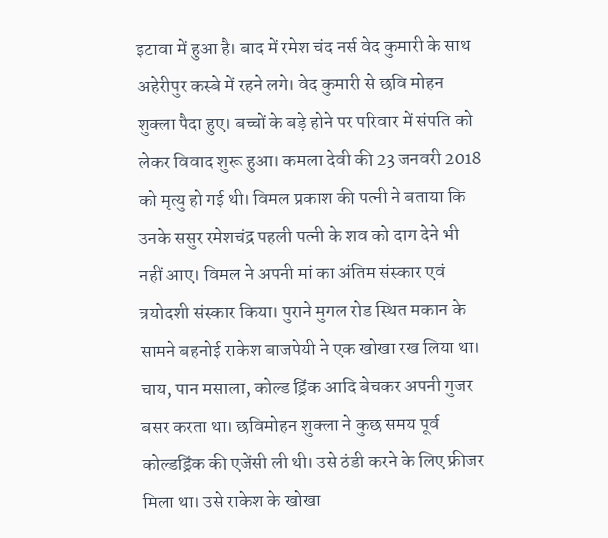इटावा में हुआ है। बाद में रमेश चंद नर्स वेद कुमारी के साथ अहेरीपुर कस्बे में रहने लगे। वेद कुमारी से छवि मोहन शुक्ला पैदा हुए। बच्चों के बड़े होने पर परिवार में संपति को लेकर विवाद शुरू हुआ। कमला देवी की 23 जनवरी 2018 को मृत्यु हो गई थी। विमल प्रकाश की पत्नी ने बताया कि उनके ससुर रमेशचंद्र पहली पत्नी के शव को दाग देने भी नहीं आए। विमल ने अपनी मां का अंतिम संस्कार एवं त्रयोदशी संस्कार किया। पुराने मुगल रोड स्थित मकान के सामने बहनोई राकेश बाजपेयी ने एक खोखा रख लिया था। चाय, पान मसाला, कोल्ड ड्रिंक आदि बेचकर अपनी गुजर बसर करता था। छविमोहन शुक्ला ने कुछ समय पूर्व कोल्डड्रिंक की एजेंसी ली थी। उसे ठंडी करने के लिए फ्रीजर मिला था। उसे राकेश के खोखा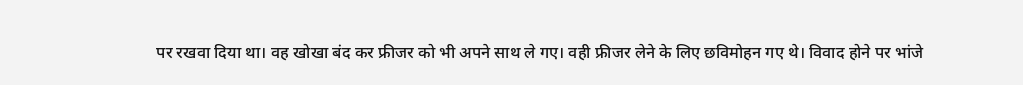पर रखवा दिया था। वह खोखा बंद कर फ्रीजर को भी अपने साथ ले गए। वही फ्रीजर लेने के लिए छविमोहन गए थे। विवाद होने पर भांजे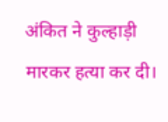अंकित ने कुल्हाड़ी मारकर हत्या कर दी।